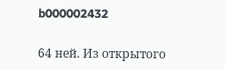b000002432

64 ней. Из открытого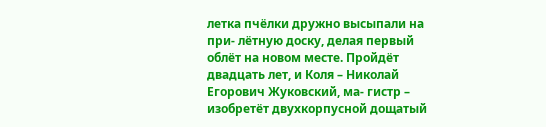летка пчёлки дружно высыпали на при- лётную доску, делая первый облёт на новом месте. Пройдёт двадцать лет, и Коля – Николай Егорович Жуковский, ма- гистр – изобретёт двухкорпусной дощатый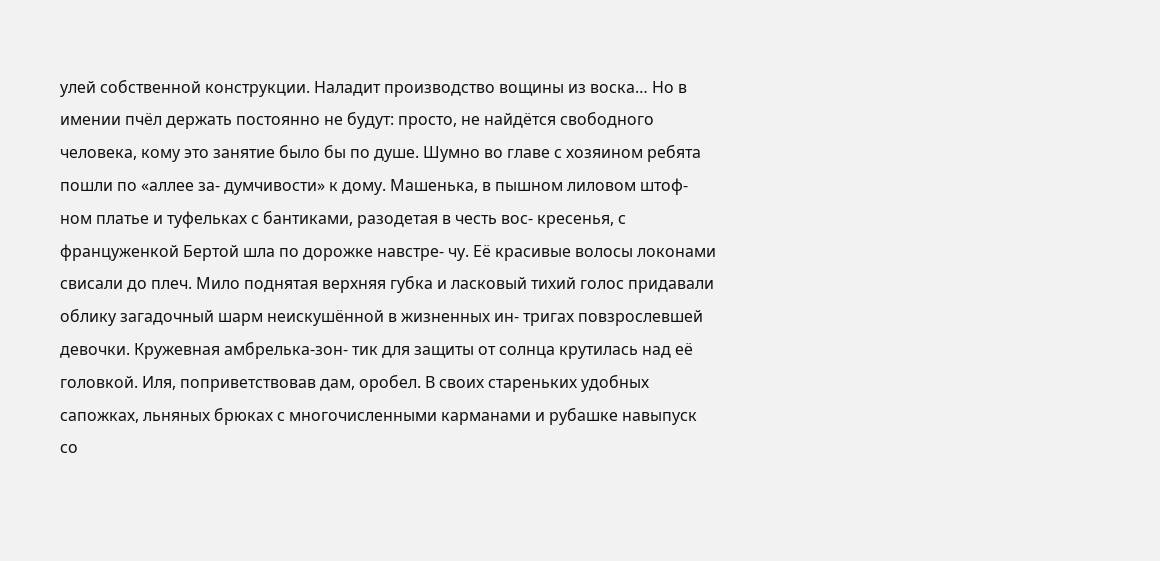улей собственной конструкции. Наладит производство вощины из воска… Но в имении пчёл держать постоянно не будут: просто, не найдётся свободного человека, кому это занятие было бы по душе. Шумно во главе с хозяином ребята пошли по «аллее за- думчивости» к дому. Машенька, в пышном лиловом штоф- ном платье и туфельках с бантиками, разодетая в честь вос- кресенья, с француженкой Бертой шла по дорожке навстре- чу. Её красивые волосы локонами свисали до плеч. Мило поднятая верхняя губка и ласковый тихий голос придавали облику загадочный шарм неискушённой в жизненных ин- тригах повзрослевшей девочки. Кружевная амбрелька-зон- тик для защиты от солнца крутилась над её головкой. Иля, поприветствовав дам, оробел. В своих стареньких удобных сапожках, льняных брюках с многочисленными карманами и рубашке навыпуск со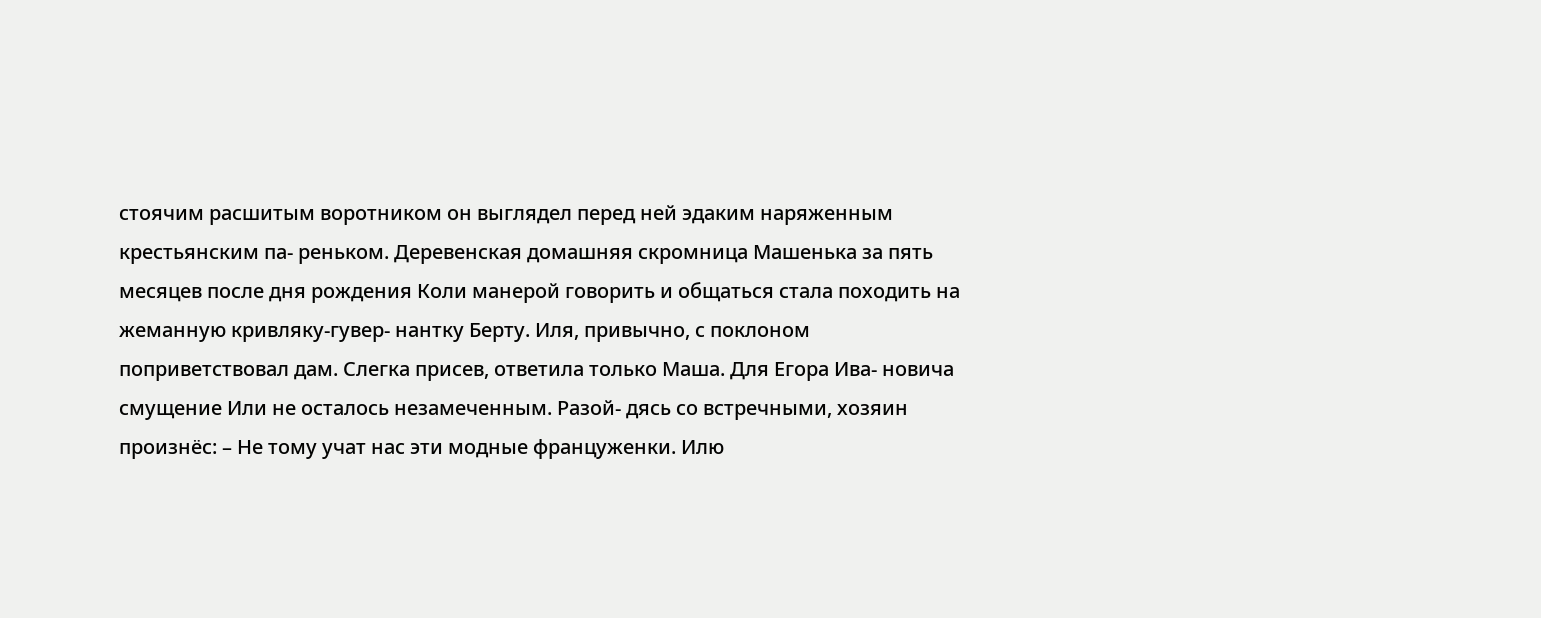стоячим расшитым воротником он выглядел перед ней эдаким наряженным крестьянским па- реньком. Деревенская домашняя скромница Машенька за пять месяцев после дня рождения Коли манерой говорить и общаться стала походить на жеманную кривляку-гувер- нантку Берту. Иля, привычно, с поклоном поприветствовал дам. Слегка присев, ответила только Маша. Для Егора Ива- новича смущение Или не осталось незамеченным. Разой- дясь со встречными, хозяин произнёс: – Не тому учат нас эти модные француженки. Илю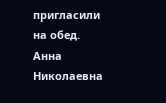пригласили на обед. Анна Николаевна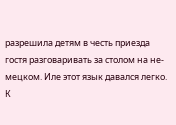разрешила детям в честь приезда гостя разговаривать за столом на не- мецком. Иле этот язык давался легко. К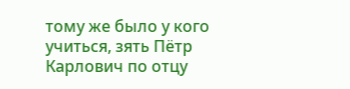тому же было у кого учиться, зять Пётр Карлович по отцу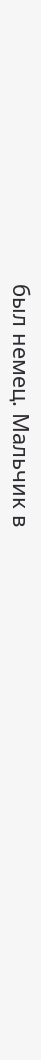был немец. Мальчик в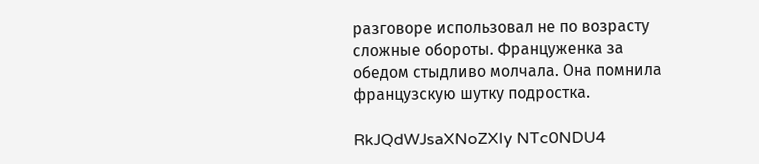разговоре использовал не по возрасту сложные обороты. Француженка за обедом стыдливо молчала. Она помнила французскую шутку подростка.

RkJQdWJsaXNoZXIy NTc0NDU4